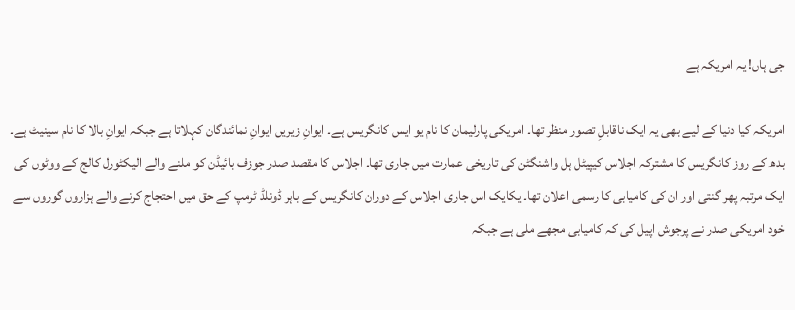جی ہاں! یہ امریکہ ہے

امریکہ کیا دنیا کے لیے بھی یہ ایک ناقابلِ تصور منظر تھا۔ امریکی پارلیمان کا نام یو ایس کانگریس ہے۔ ایوانِ زیریں ایوانِ نمائندگان کہلاتا ہے جبکہ ایوانِ بالا کا نام سینیٹ ہے۔ بدھ کے روز کانگریس کا مشترکہ اجلاس کیپیٹل ہل واشنگٹن کی تاریخی عمارت میں جاری تھا۔ اجلاس کا مقصد صدر جوزف بائیڈن کو ملنے والے الیکٹورل کالج کے ووٹوں کی ایک مرتبہ پھر گنتی اور ان کی کامیابی کا رسمی اعلان تھا۔ یکایک اس جاری اجلاس کے دوران کانگریس کے باہر ڈونلڈ ٹرمپ کے حق میں احتجاج کرنے والے ہزاروں گوروں سے خود امریکی صدر نے پرجوش اپیل کی کہ کامیابی مجھے ملی ہے جبکہ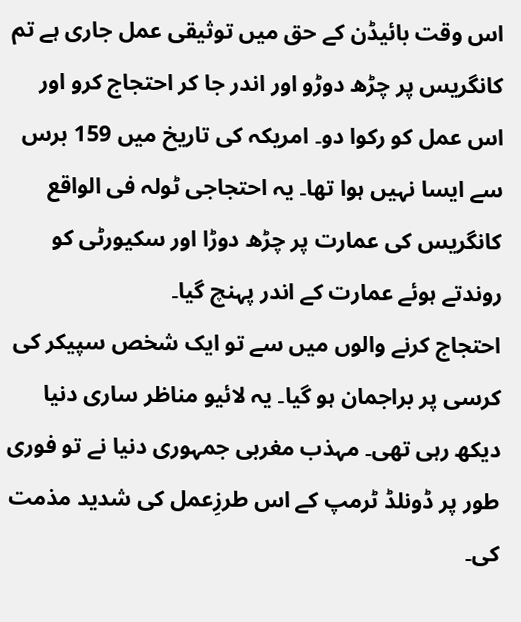اس وقت بائیڈن کے حق میں توثیقی عمل جاری ہے تم کانگریس پر چڑھ دوڑو اور اندر جا کر احتجاج کرو اور اس عمل کو رکوا دو۔ امریکہ کی تاریخ میں 159 برس سے ایسا نہیں ہوا تھا۔ یہ احتجاجی ٹولہ فی الواقع کانگریس کی عمارت پر چڑھ دوڑا اور سکیورٹی کو روندتے ہوئے عمارت کے اندر پہنچ گیا۔
احتجاج کرنے والوں میں سے تو ایک شخص سپیکر کی کرسی پر براجمان ہو گیا۔ یہ لائیو مناظر ساری دنیا دیکھ رہی تھی۔ مہذب مغربی جمہوری دنیا نے تو فوری طور پر ڈونلڈ ٹرمپ کے اس طرزِعمل کی شدید مذمت کی۔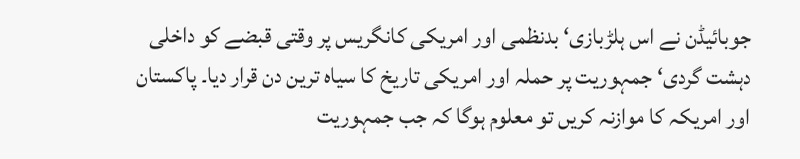جوبائیڈن نے اس ہلڑبازی‘ بدنظمی اور امریکی کانگریس پر وقتی قبضے کو داخلی دہشت گردی‘ جمہوریت پر حملہ اور امریکی تاریخ کا سیاہ ترین دن قرار دیا۔ پاکستان اور امریکہ کا موازنہ کریں تو معلوم ہوگا کہ جب جمہوریت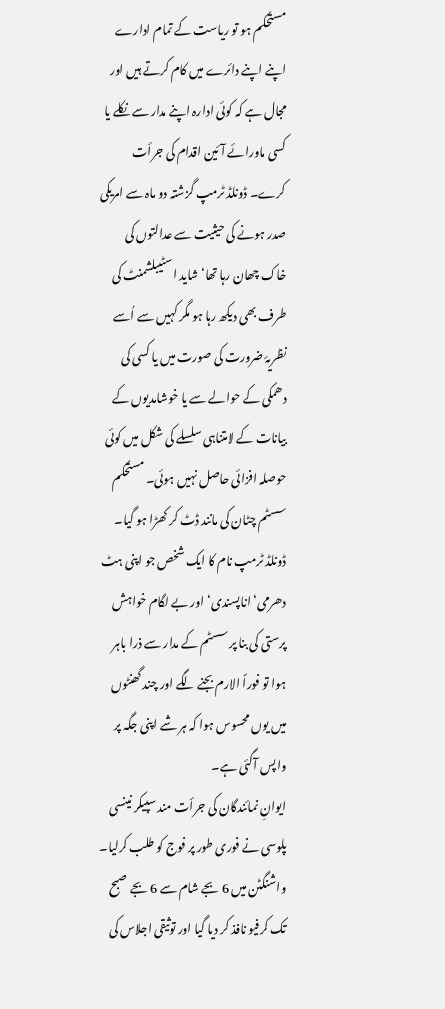مستحکم ہو تو ریاست کے تمام ادارے اپنے اپنے دائرے میں کام کرتے ہیں اور مجال ہے کہ کوئی ادارہ اپنے مدار سے نکلے یا کسی ماورائے آئین اقدام کی جرأت کرے۔ ڈونلڈ ٹرمپ گزشتہ دو ماہ سے امریکی صدر ہونے کی حیثیت سے عدالتوں کی خاک چھان رہا تھا‘ شاید اسٹیبلشمنٹ کی طرف بھی دیکھ رہا ہو مگر کہیں سے اُسے نظریۂ ضرورت کی صورت میں یا کسی کی دھمکی کے حوالے سے یا خوشامدیوں کے بیانات کے لامتناہی سلسلے کی شکل میں کوئی حوصلہ افزائی حاصل نہیں ہوئی۔ مستحکم سسٹم چٹان کی مانند ڈٹ کر کھڑا ہو گیا۔ ڈونلڈ ٹرمپ نام کا ایک شخص جو اپنی ہٹ دھرمی‘ اناپسندی‘ اور بے لگام خواہش پرستی کی بنا پر سسٹم کے مدار سے ذرا باہر ہوا تو فوراً الارم بجنے لگے اور چند گھنٹوں میں یوں محسوس ہوا کہ ہر شے اپنی جگہ پر واپس آگئی ہے۔
ایوانِ نمائندگان کی جرأت مند سپیکر نینسی پلوسی نے فوری طور پر فوج کو طلب کرلیا۔ واشنگٹن میں 6 بجے شام سے 6 بجے صبح تک کرفیو نافذ کر دیا گیا اور توثیقی اجلاس کی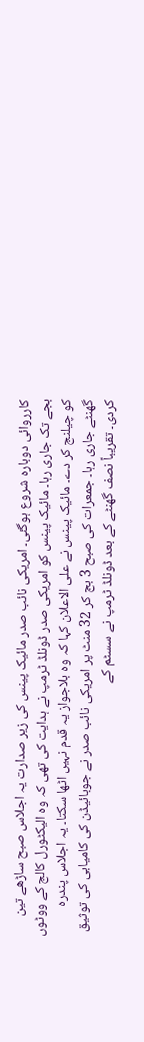کارروائی دوبارہ شروع ہوگئی۔ امریکی نائب صدر مائیک پینس کی زیر صدارت یہ اجلاس صبح ساڑھے تین بجے تک جاری رہا۔ مائیک پینس کو امریکی صدر ڈونلڈ ٹرمپ نے ہدایت کی تھی کہ وہ الیکٹورل کالج کے ووٹوں کو چیلنج کر دے۔ مائیک پینس نے علی الاعلان کہا کہ وہ بلاجواز یہ قدم نہیں اٹھا سکتا۔ یہ اجلاس پندرہ گھنٹے جاری رہا۔ جمعرات کی صبح 3 بج کر 32 منٹ پر امریکی نائب صدر نے جوبائیڈن کی کامیابی کی توثیق کردی۔ تقریباً نصف گھنٹے کے بعد ڈونلڈ ٹرمپ نے سسٹم کے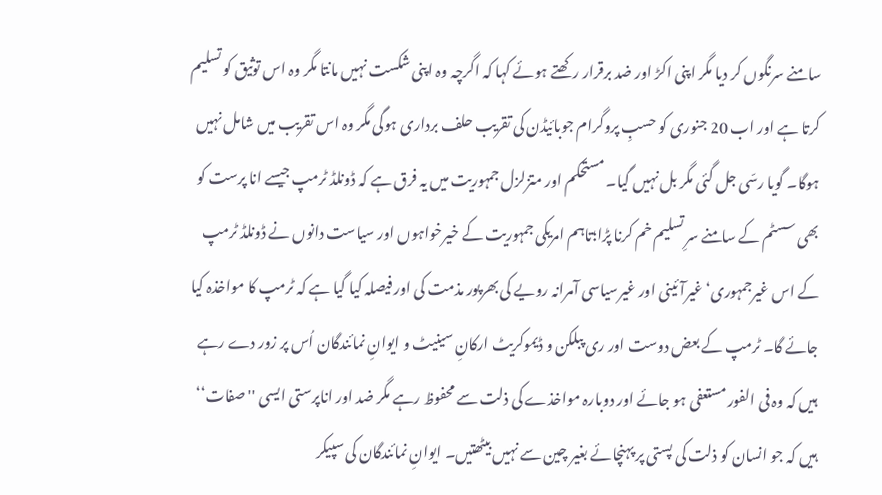سامنے سرنگوں کر دیا مگر اپنی اکڑ اور ضد برقرار رکھتے ہوئے کہا کہ اگرچہ وہ اپنی شکست نہیں مانتا مگر وہ اس توثیق کو تسلیم کرتا ہے اور اب 20 جنوری کو حسبِ پروگرام جوبائیڈن کی تقریب حلف برداری ہوگی مگر وہ اس تقریب میں شامل نہیں ہوگا۔ گویا رسّی جل گئی مگر بل نہیں گیا۔ مستحکم اور متزلزل جمہوریت میں یہ فرق ہے کہ ڈونلڈ ٹرمپ جیسے انا پرست کو بھی سسٹم کے سامنے سرِ تسلیم خم کرنا پڑا؛تاہم امریکی جمہوریت کے خیرخواہوں اور سیاست دانوں نے ڈونلڈ ٹرمپ کے اس غیرجمہوری‘ غیرآئینی اور غیرسیاسی آمرانہ رویے کی بھرپور مذمت کی اور فیصلہ کیا گیا ہے کہ ٹرمپ کا مواخذہ کیا جائے گا۔ ٹرمپ کے بعض دوست اور ری پبلکن و ڈیموکریٹ ارکانِ سینیٹ و ایوانِ نمائندگان اُس پر زور دے رہے ہیں کہ وہ فی الفور مستعفی ہو جائے اور دوبارہ مواخذے کی ذلت سے محفوظ رہے مگر ضد اور اناپرستی ایسی ''صفات‘‘ ہیں کہ جو انسان کو ذلت کی پستی پر پہنچائے بغیر چین سے نہیں بیٹھتیں۔ ایوانِ نمائندگان کی سپیکر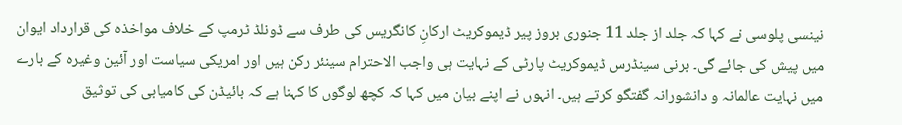نینسی پلوسی نے کہا کہ جلد از جلد 11 جنوری بروز پیر ڈیموکریٹ ارکانِ کانگریس کی طرف سے ڈونلڈ ٹرمپ کے خلاف مواخذہ کی قرارداد ایوان میں پیش کی جائے گی۔ برنی سینڈرس ڈیموکریٹ پارٹی کے نہایت ہی واجب الاحترام سینئر رکن ہیں اور امریکی سیاست اور آئین وغیرہ کے بارے میں نہایت عالمانہ و دانشورانہ گفتگو کرتے ہیں۔ انہوں نے اپنے بیان میں کہا کہ کچھ لوگوں کا کہنا ہے کہ بائیڈن کی کامیابی کی توثیق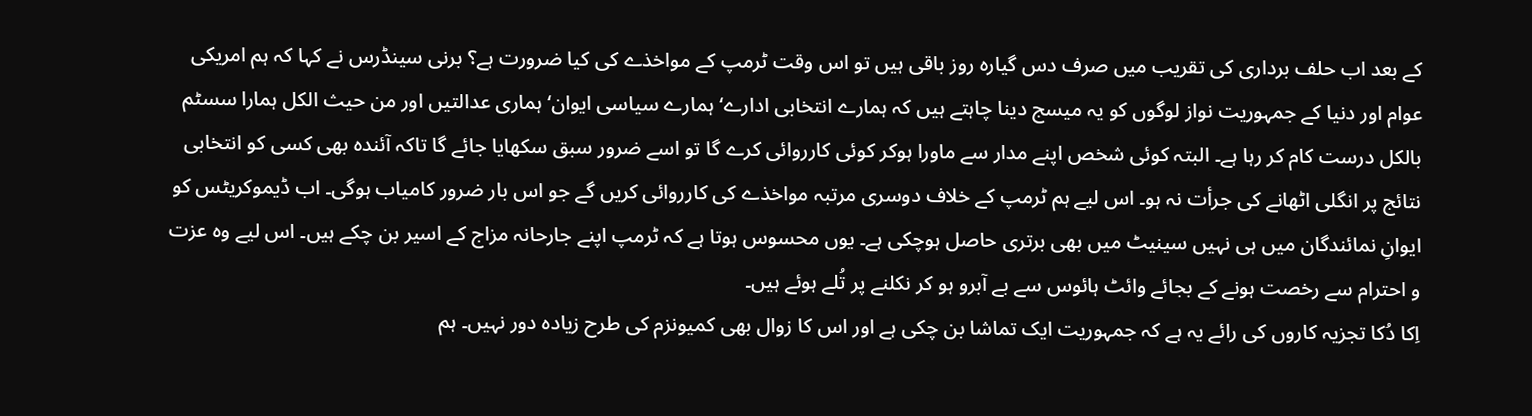کے بعد اب حلف برداری کی تقریب میں صرف دس گیارہ روز باقی ہیں تو اس وقت ٹرمپ کے مواخذے کی کیا ضرورت ہے؟ برنی سینڈرس نے کہا کہ ہم امریکی عوام اور دنیا کے جمہوریت نواز لوگوں کو یہ میسج دینا چاہتے ہیں کہ ہمارے انتخابی ادارے‘ ہمارے سیاسی ایوان‘ ہماری عدالتیں اور من حیث الکل ہمارا سسٹم بالکل درست کام کر رہا ہے۔ البتہ کوئی شخص اپنے مدار سے ماورا ہوکر کوئی کارروائی کرے گا تو اسے ضرور سبق سکھایا جائے گا تاکہ آئندہ بھی کسی کو انتخابی نتائج پر انگلی اٹھانے کی جرأت نہ ہو۔ اس لیے ہم ٹرمپ کے خلاف دوسری مرتبہ مواخذے کی کارروائی کریں گے جو اس بار ضرور کامیاب ہوگی۔ اب ڈیموکریٹس کو ایوانِ نمائندگان میں ہی نہیں سینیٹ میں بھی برتری حاصل ہوچکی ہے۔ یوں محسوس ہوتا ہے کہ ٹرمپ اپنے جارحانہ مزاج کے اسیر بن چکے ہیں۔ اس لیے وہ عزت و احترام سے رخصت ہونے کے بجائے وائٹ ہائوس سے بے آبرو ہو کر نکلنے پر تُلے ہوئے ہیں۔
اِکا دُکا تجزیہ کاروں کی رائے یہ ہے کہ جمہوریت ایک تماشا بن چکی ہے اور اس کا زوال بھی کمیونزم کی طرح زیادہ دور نہیں۔ ہم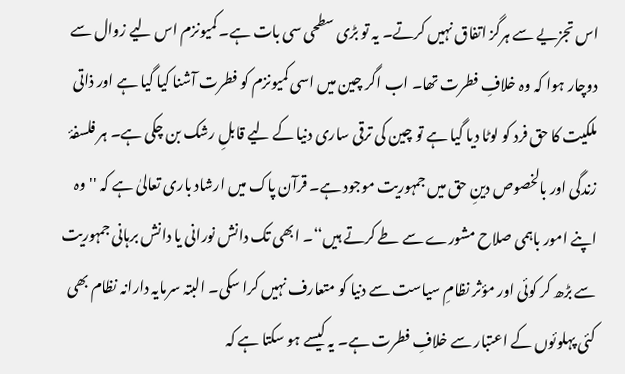اس تجزیے سے ہرگز اتفاق نہیں کرتے۔ یہ تو بڑی سطحی سی بات ہے۔ کمیونزم اس لیے زوال سے دوچار ہوا کہ وہ خلافِ فطرت تھا۔ اب اگر چین میں اسی کمیونزم کو فطرت آشنا کیا گیا ہے اور ذاتی ملکیت کا حق فرد کو لوٹا دیا گیا ہے تو چین کی ترقی ساری دنیا کے لیے قابلِ رشک بن چکی ہے۔ ہر فلسفۂ زندگی اور بالخصوص دینِ حق میں جمہوریت موجود ہے۔ قرآن پاک میں ارشاد باری تعالیٰ ہے کہ ''وہ اپنے امور باہمی صلاح مشورے سے طے کرتے ہیں‘‘۔ ابھی تک دانش نورانی یا دانش برہانی جمہوریت سے بڑھ کر کوئی اور مؤثر نظامِ سیاست سے دنیا کو متعارف نہیں کرا سکی۔ البتہ سرمایہ دارانہ نظام بھی کئی پہلوئوں کے اعتبار سے خلافِ فطرت ہے۔ یہ کیسے ہو سکتا ہے کہ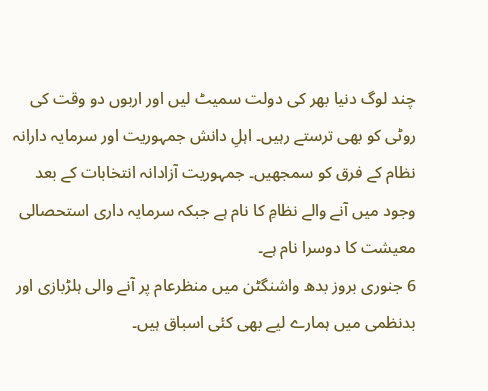چند لوگ دنیا بھر کی دولت سمیٹ لیں اور اربوں دو وقت کی روٹی کو بھی ترستے رہیں۔ اہلِ دانش جمہوریت اور سرمایہ دارانہ نظام کے فرق کو سمجھیں۔ جمہوریت آزادانہ انتخابات کے بعد وجود میں آنے والے نظامِ کا نام ہے جبکہ سرمایہ داری استحصالی معیشت کا دوسرا نام ہے۔
6 جنوری بروز بدھ واشنگٹن میں منظرعام پر آنے والی ہلڑبازی اور بدنظمی میں ہمارے لیے بھی کئی اسباق ہیں۔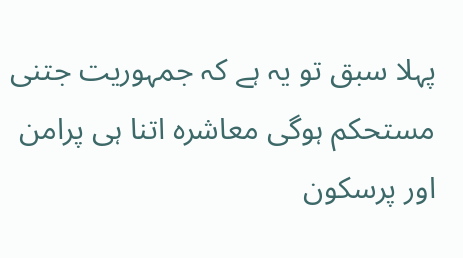پہلا سبق تو یہ ہے کہ جمہوریت جتنی مستحکم ہوگی معاشرہ اتنا ہی پرامن اور پرسکون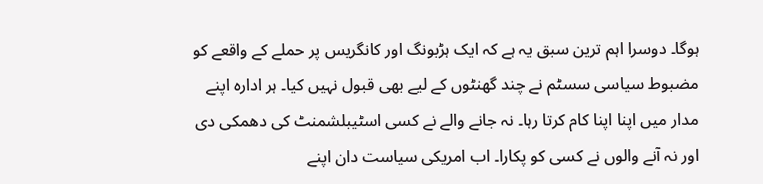ہوگا۔ دوسرا اہم ترین سبق یہ ہے کہ ایک ہڑبونگ اور کانگریس پر حملے کے واقعے کو مضبوط سیاسی سسٹم نے چند گھنٹوں کے لیے بھی قبول نہیں کیا۔ ہر ادارہ اپنے مدار میں اپنا اپنا کام کرتا رہا۔ نہ جانے والے نے کسی اسٹیبلشمنٹ کی دھمکی دی اور نہ آنے والوں نے کسی کو پکارا۔ اب امریکی سیاست دان اپنے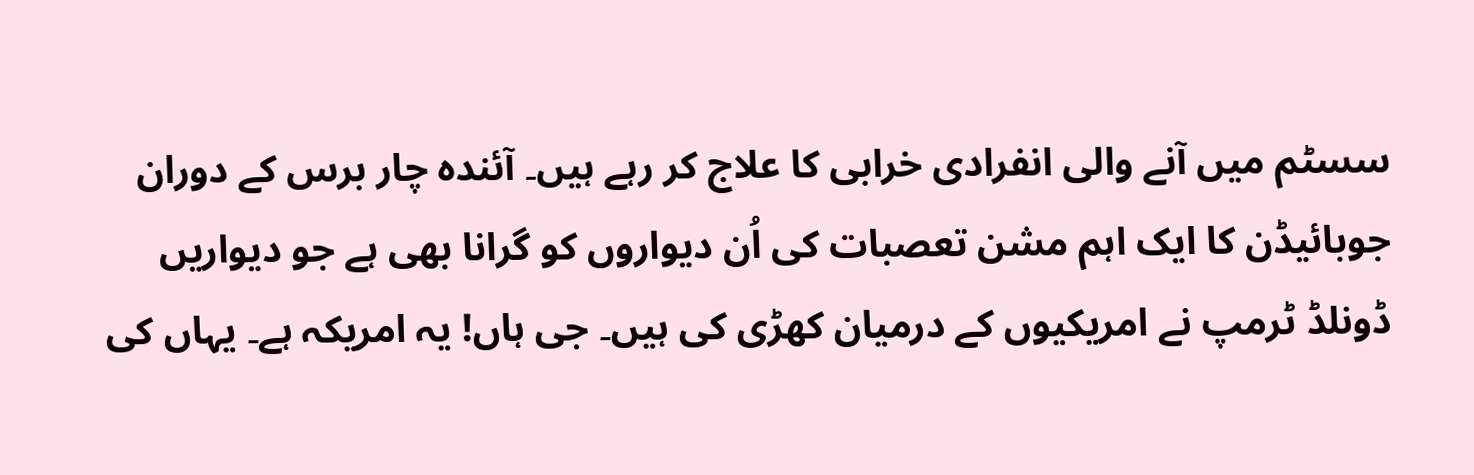سسٹم میں آنے والی انفرادی خرابی کا علاج کر رہے ہیں۔ آئندہ چار برس کے دوران جوبائیڈن کا ایک اہم مشن تعصبات کی اُن دیواروں کو گرانا بھی ہے جو دیواریں ڈونلڈ ٹرمپ نے امریکیوں کے درمیان کھڑی کی ہیں۔ جی ہاں! یہ امریکہ ہے۔ یہاں کی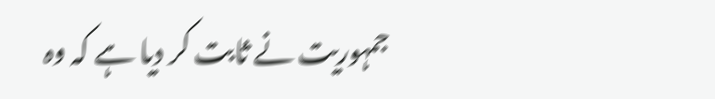جمہوریت نے ثابت کر دیا ہے کہ وہ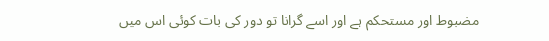مضبوط اور مستحکم ہے اور اسے گرانا تو دور کی بات کوئی اس میں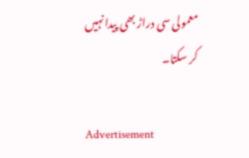معمولی سی دراڑ بھی پیدا نہیں کر سکتا۔

Advertisement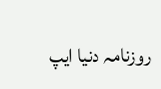روزنامہ دنیا ایپ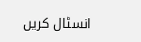انسٹال کریں